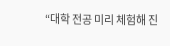“대학 전공 미리 체험해 진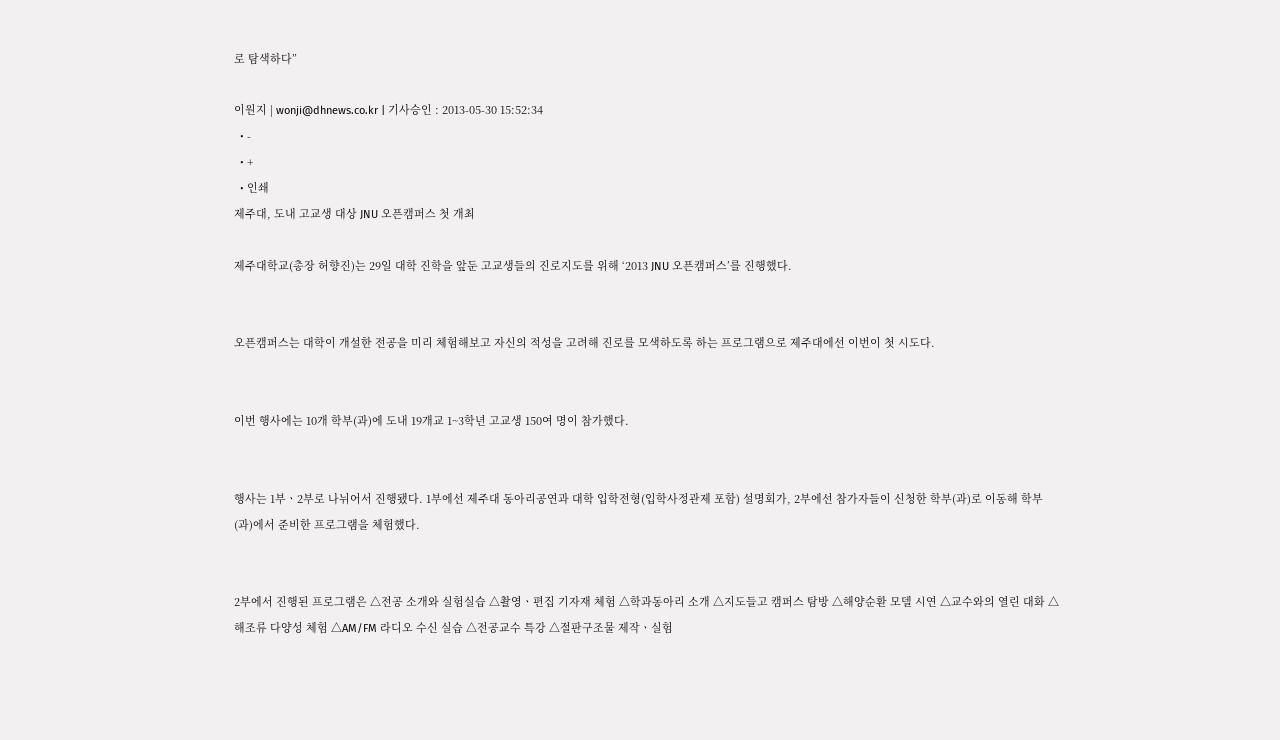로 탐색하다”

이원지 | wonji@dhnews.co.kr | 기사승인 : 2013-05-30 15:52:34
  • -
  • +
  • 인쇄
제주대, 도내 고교생 대상 JNU 오픈캠퍼스 첫 개최

제주대학교(총장 허향진)는 29일 대학 진학을 앞둔 고교생들의 진로지도를 위해 ‘2013 JNU 오픈캠퍼스’를 진행했다.


오픈캠퍼스는 대학이 개설한 전공을 미리 체험해보고 자신의 적성을 고려해 진로를 모색하도록 하는 프로그램으로 제주대에선 이번이 첫 시도다.


이번 행사에는 10개 학부(과)에 도내 19개교 1~3학년 고교생 150여 명이 참가했다.


행사는 1부ㆍ2부로 나뉘어서 진행됐다. 1부에선 제주대 동아리공연과 대학 입학전형(입학사정관제 포함) 설명회가, 2부에선 참가자들이 신청한 학부(과)로 이동해 학부(과)에서 준비한 프로그램을 체험했다.


2부에서 진행된 프로그램은 △전공 소개와 실험실습 △촬영ㆍ편집 기자재 체험 △학과동아리 소개 △지도들고 캠퍼스 탐방 △해양순환 모델 시연 △교수와의 열린 대화 △해조류 다양성 체험 △AM/FM 라디오 수신 실습 △전공교수 특강 △절판구조물 제작ㆍ실험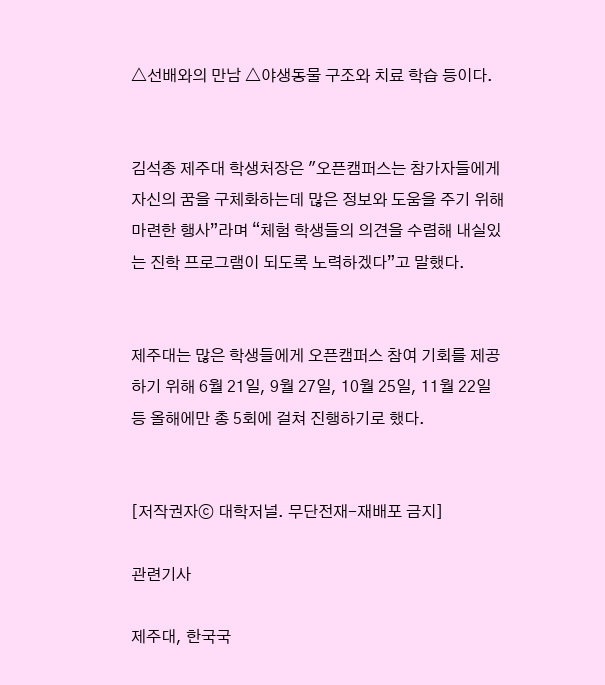△선배와의 만남 △야생동물 구조와 치료 학습 등이다.


김석종 제주대 학생처장은 "오픈캠퍼스는 참가자들에게 자신의 꿈을 구체화하는데 많은 정보와 도움을 주기 위해 마련한 행사”라며 “체험 학생들의 의견을 수렴해 내실있는 진학 프로그램이 되도록 노력하겠다”고 말했다.


제주대는 많은 학생들에게 오픈캠퍼스 참여 기회를 제공하기 위해 6월 21일, 9월 27일, 10월 25일, 11월 22일 등 올해에만 총 5회에 걸쳐 진행하기로 했다.


[저작권자ⓒ 대학저널. 무단전재-재배포 금지]

관련기사

제주대, 한국국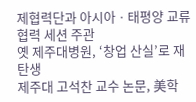제협력단과 아시아ㆍ태평양 교류협력 세션 주관
옛 제주대병원, ‘창업 산실’로 재탄생
제주대 고석찬 교수 논문, 美학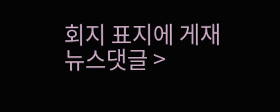회지 표지에 게재
뉴스댓글 >